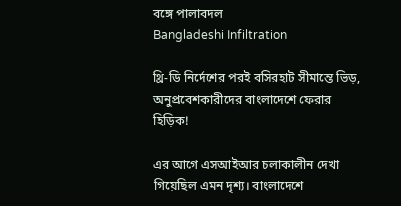বঙ্গে পালাবদল
Bangladeshi Infiltration

থ্রি-ডি নির্দেশের পরই বসিরহাট সীমান্তে ভিড়, অনুপ্রবেশকারীদের বাংলাদেশে ফেরার হিড়িক!

এর আগে এসআইআর চলাকালীন দেখা গিয়েছিল এমন দৃশ্য। বাংলাদেশে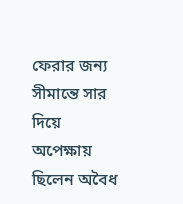ফেরার জন্য সীমান্তে সার দিয়ে অপেক্ষায় ছিলেন অবৈধ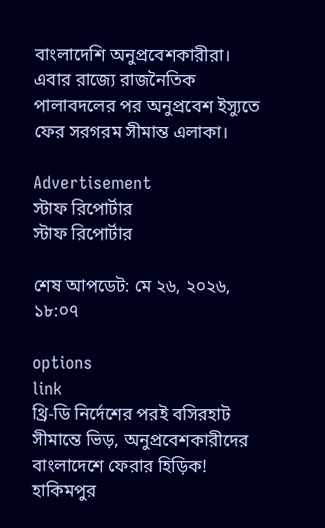বাংলাদেশি অনুপ্রবেশকারীরা। এবার রাজ্যে রাজনৈতিক পালাবদলের পর অনুপ্রবেশ ইস্যুতে ফের সরগরম সীমান্ত এলাকা।

Advertisement
স্টাফ রিপোর্টার
স্টাফ রিপোর্টার

শেষ আপডেট: মে ২৬, ২০২৬, ১৮:০৭

options
link
থ্রি-ডি নির্দেশের পরই বসিরহাট সীমান্তে ভিড়, অনুপ্রবেশকারীদের বাংলাদেশে ফেরার হিড়িক!
হাকিমপুর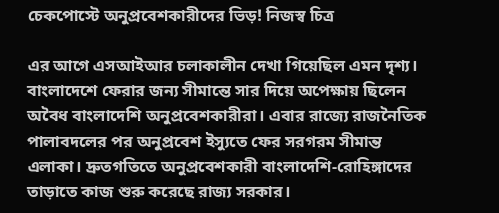চেকপোস্টে অনুপ্রবেশকারীদের ভিড়! নিজস্ব চিত্র

এর আগে এসআইআর চলাকালীন দেখা গিয়েছিল এমন দৃশ্য। বাংলাদেশে ফেরার জন্য সীমান্তে সার দিয়ে অপেক্ষায় ছিলেন অবৈধ বাংলাদেশি অনুপ্রবেশকারীরা। এবার রাজ্যে রাজনৈতিক পালাবদলের পর অনুপ্রবেশ ইস্যুতে ফের সরগরম সীমান্ত এলাকা। দ্রুতগতিতে অনুপ্রবেশকারী বাংলাদেশি-রোহিঙ্গাদের তাড়াতে কাজ শুরু করেছে রাজ্য সরকার।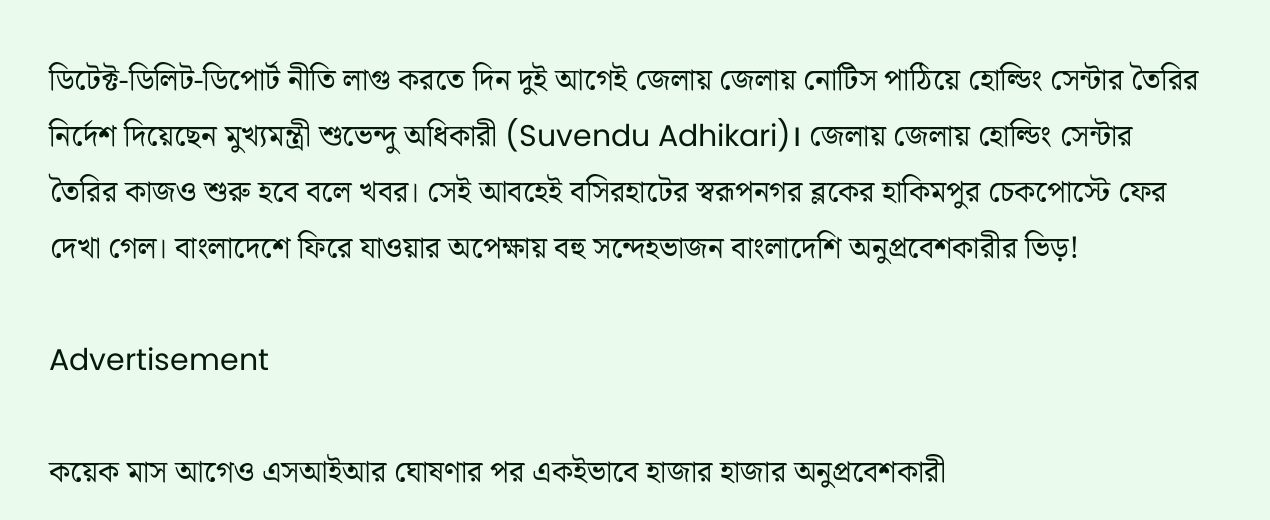ডিটেক্ট-ডিলিট-ডিপোর্ট নীতি লাগু করতে দিন দুই আগেই জেলায় জেলায় নোটিস পাঠিয়ে হোল্ডিং সেন্টার তৈরির নির্দেশ দিয়েছেন মুখ্যমন্ত্রী শুভেন্দু অধিকারী (Suvendu Adhikari)। জেলায় জেলায় হোল্ডিং সেন্টার তৈরির কাজও শুরু হবে বলে খবর। সেই আবহেই বসিরহাটের স্বরূপনগর ব্লকের হাকিমপুর চেকপোস্টে ফের দেখা গেল। বাংলাদেশে ফিরে যাওয়ার অপেক্ষায় বহু সন্দেহভাজন বাংলাদেশি অনুপ্রবেশকারীর ভিড়!

Advertisement

কয়েক মাস আগেও এসআইআর ঘোষণার পর একইভাবে হাজার হাজার অনুপ্রবেশকারী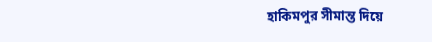হাকিমপুর সীমান্ত দিয়ে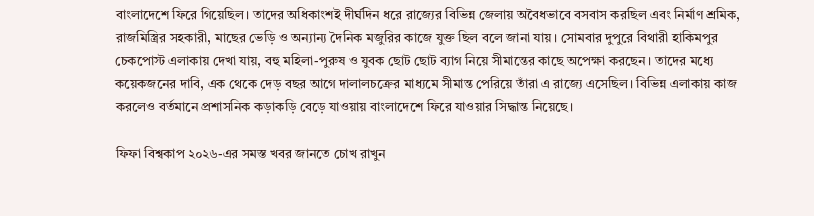বাংলাদেশে ফিরে গিয়েছিল। তাদের অধিকাংশই দীর্ঘদিন ধরে রাজ্যের বিভিন্ন জেলায় অবৈধভাবে বসবাস করছিল এবং নির্মাণ শ্রমিক, রাজমিস্ত্রির সহকারী, মাছের ভেড়ি ও অন্যান্য দৈনিক মজুরির কাজে যুক্ত ছিল বলে জানা যায়। সোমবার দুপুরে বিথারী হাকিমপুর চেকপোস্ট এলাকায় দেখা যায়, বহু মহিলা-পুরুষ ও যুবক ছোট ছোট ব্যাগ নিয়ে সীমান্তের কাছে অপেক্ষা করছেন। তাদের মধ্যে কয়েকজনের দাবি, এক থেকে দেড় বছর আগে দালালচক্রের মাধ্যমে সীমান্ত পেরিয়ে তাঁরা এ রাজ্যে এসেছিল। বিভিন্ন এলাকায় কাজ করলেও বর্তমানে প্রশাসনিক কড়াকড়ি বেড়ে যাওয়ায় বাংলাদেশে ফিরে যাওয়ার সিদ্ধান্ত নিয়েছে।

ফিফা বিশ্বকাপ ২০২৬-এর সমস্ত খবর জানতে চোখ রাখুন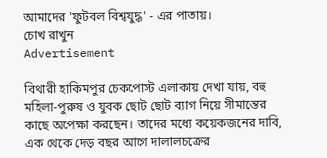আমাদের 'ফুটবল বিশ্বযুদ্ধ' - এর পাতায়।
চোখ রাখুন
Advertisement

বিথারী হাকিমপুর চেকপোস্ট এলাকায় দেখা যায়, বহু মহিলা-পুরুষ ও যুবক ছোট ছোট ব্যাগ নিয়ে সীমান্তের কাছে অপেক্ষা করছেন। তাদের মধ্যে কয়েকজনের দাবি, এক থেকে দেড় বছর আগে দালালচক্রের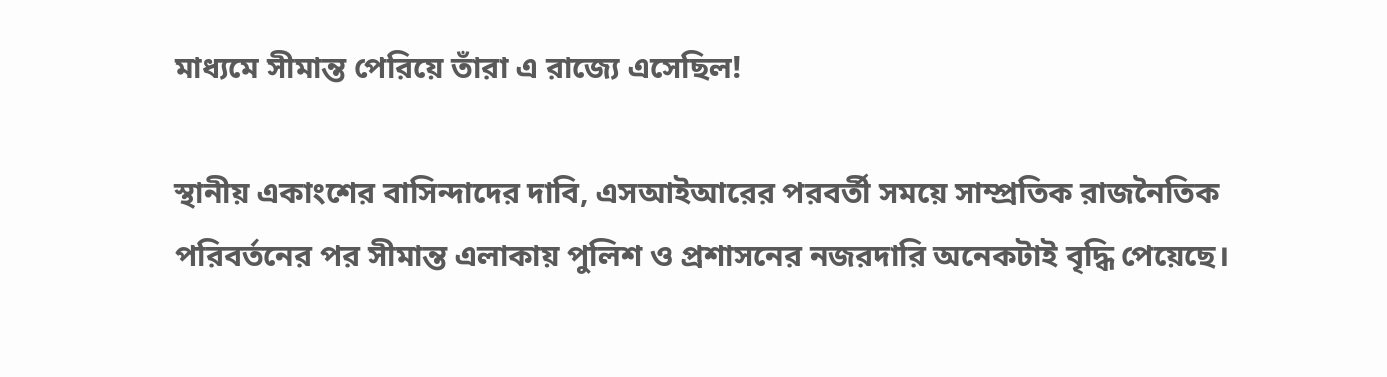মাধ্যমে সীমান্ত পেরিয়ে তাঁরা এ রাজ্যে এসেছিল!

স্থানীয় একাংশের বাসিন্দাদের দাবি, এসআইআরের পরবর্তী সময়ে সাম্প্রতিক রাজনৈতিক পরিবর্তনের পর সীমান্ত এলাকায় পুলিশ ও প্রশাসনের নজরদারি অনেকটাই বৃদ্ধি পেয়েছে।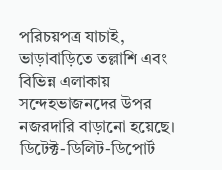পরিচয়পত্র যাচাই, ভাড়াবাড়িতে তল্লাশি এবং বিভিন্ন এলাকায় সন্দেহভাজনদের উপর নজরদারি বাড়ানো হয়েছে। ডিটেক্ট-ডিলিট-ডিপোর্ট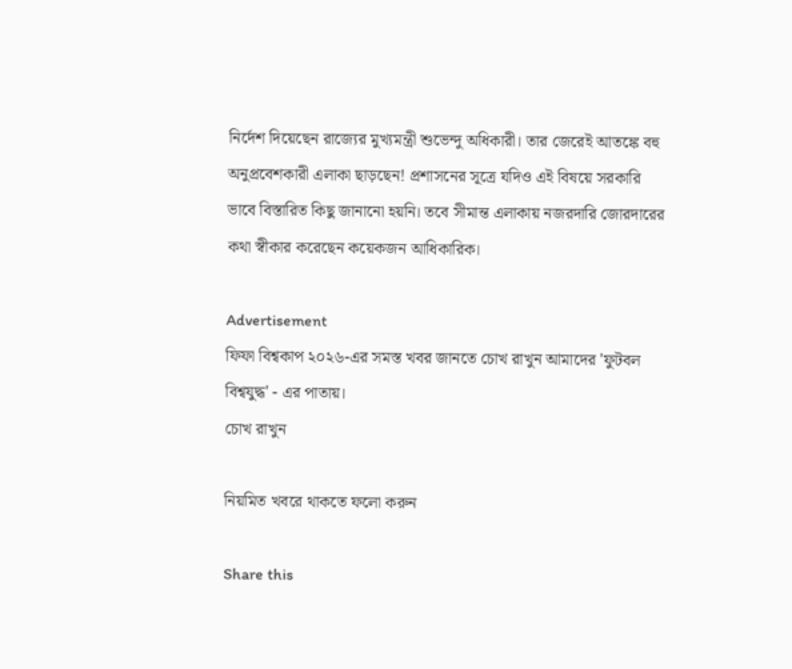নির্দেশ দিয়েছেন রাজ্যের মুখ্যমন্ত্রী শুভেন্দু অধিকারী। তার জেরেই আতঙ্কে বহু অনুপ্রবেশকারী এলাকা ছাড়ছেন! প্রশাসনের সূত্রে যদিও এই বিষয়ে সরকারি ভাবে বিস্তারিত কিছু জানানো হয়নি। তবে সীমান্ত এলাকায় নজরদারি জোরদারের কথা স্বীকার করেছেন কয়েকজন আধিকারিক।

Advertisement
ফিফা বিশ্বকাপ ২০২৬-এর সমস্ত খবর জানতে চোখ রাখুন আমাদের 'ফুটবল বিশ্বযুদ্ধ' - এর পাতায়।
চোখ রাখুন

নিয়মিত খবরে থাকতে ফলো করুন

Share this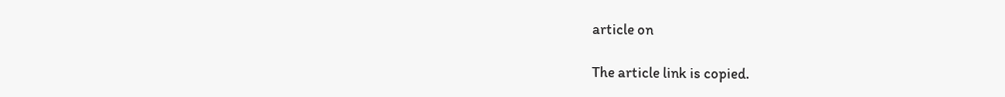article on

The article link is copied.